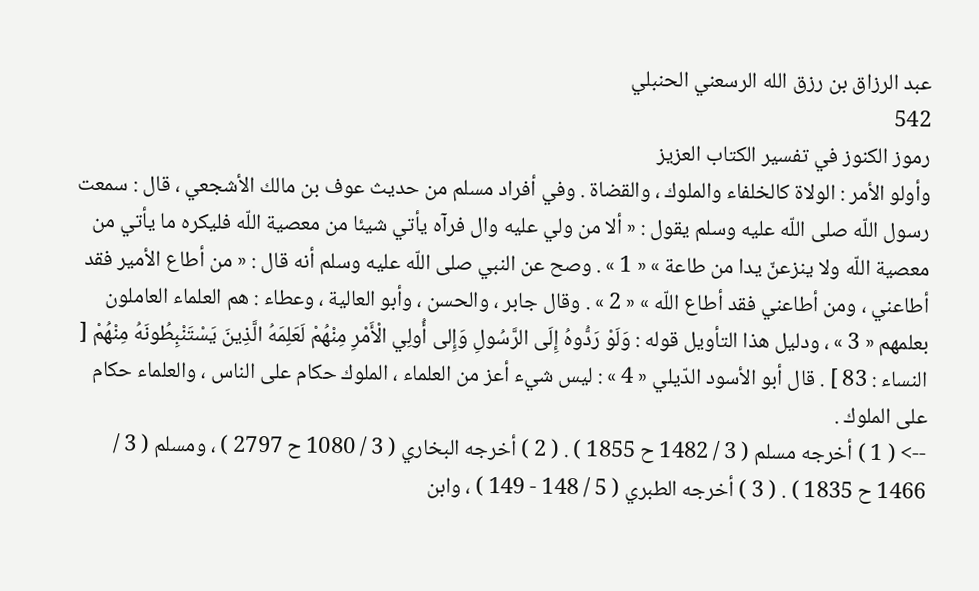عبد الرزاق بن رزق الله الرسعني الحنبلي
542
رموز الكنوز في تفسير الكتاب العزيز
وأولو الأمر : الولاة كالخلفاء والملوك ، والقضاة . وفي أفراد مسلم من حديث عوف بن مالك الأشجعي ، قال : سمعت رسول اللّه صلى اللّه عليه وسلم يقول : « ألا من ولي عليه وال فرآه يأتي شيئا من معصية اللّه فليكره ما يأتي من معصية اللّه ولا ينزعنّ يدا من طاعة » « 1 » . وصح عن النبي صلى اللّه عليه وسلم أنه قال : « من أطاع الأمير فقد أطاعني ، ومن أطاعني فقد أطاع اللّه » « 2 » . وقال جابر ، والحسن ، وأبو العالية ، وعطاء : هم العلماء العاملون بعلمهم « 3 » ، ودليل هذا التأويل قوله : وَلَوْ رَدُّوهُ إِلَى الرَّسُولِ وَإِلى أُولِي الْأَمْرِ مِنْهُمْ لَعَلِمَهُ الَّذِينَ يَسْتَنْبِطُونَهُ مِنْهُمْ [ النساء : 83 ] . قال أبو الأسود الدّيلي « 4 » : ليس شيء أعز من العلماء ، الملوك حكام على الناس ، والعلماء حكام على الملوك .
--> ( 1 ) أخرجه مسلم ( 3 / 1482 ح 1855 ) . ( 2 ) أخرجه البخاري ( 3 / 1080 ح 2797 ) ، ومسلم ( 3 / 1466 ح 1835 ) . ( 3 ) أخرجه الطبري ( 5 / 148 - 149 ) ، وابن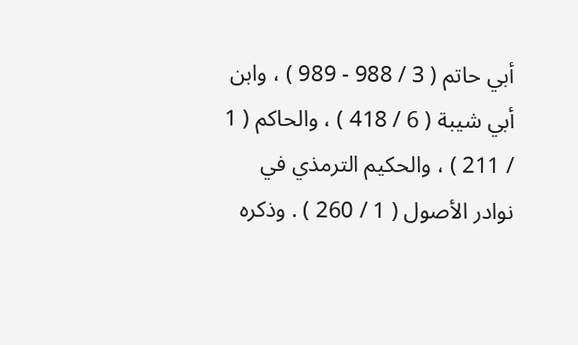أبي حاتم ( 3 / 988 - 989 ) ، وابن أبي شيبة ( 6 / 418 ) ، والحاكم ( 1 / 211 ) ، والحكيم الترمذي في نوادر الأصول ( 1 / 260 ) . وذكره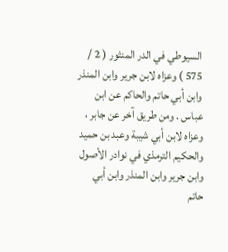السيوطي في الدر المنثور ( 2 / 575 ) وعزاه لابن جرير وابن المنذر وابن أبي حاتم والحاكم عن ابن عباس . ومن طريق آخر عن جابر ، وعزاه لابن أبي شيبة وعبد بن حميد والحكيم الترمذي في نوادر الأصول وابن جرير وابن المنذر وابن أبي حاتم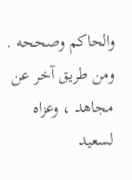والحاكم وصححه . ومن طريق آخر عن مجاهد ، وعزاه لسعيد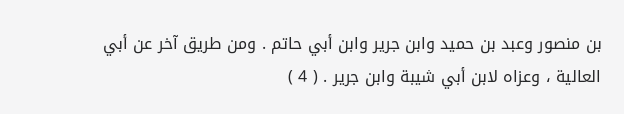بن منصور وعبد بن حميد وابن جرير وابن أبي حاتم . ومن طريق آخر عن أبي العالية ، وعزاه لابن أبي شيبة وابن جرير . ( 4 )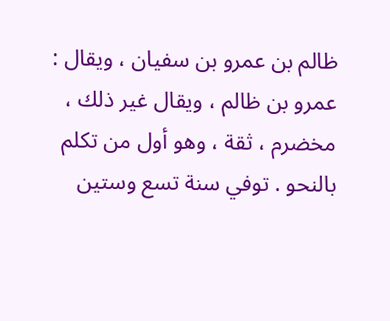ظالم بن عمرو بن سفيان ، ويقال : عمرو بن ظالم ، ويقال غير ذلك ، مخضرم ، ثقة ، وهو أول من تكلم بالنحو . توفي سنة تسع وستين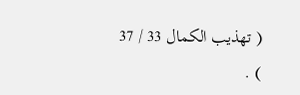( تهذيب الكمال 33 / 37 ) .